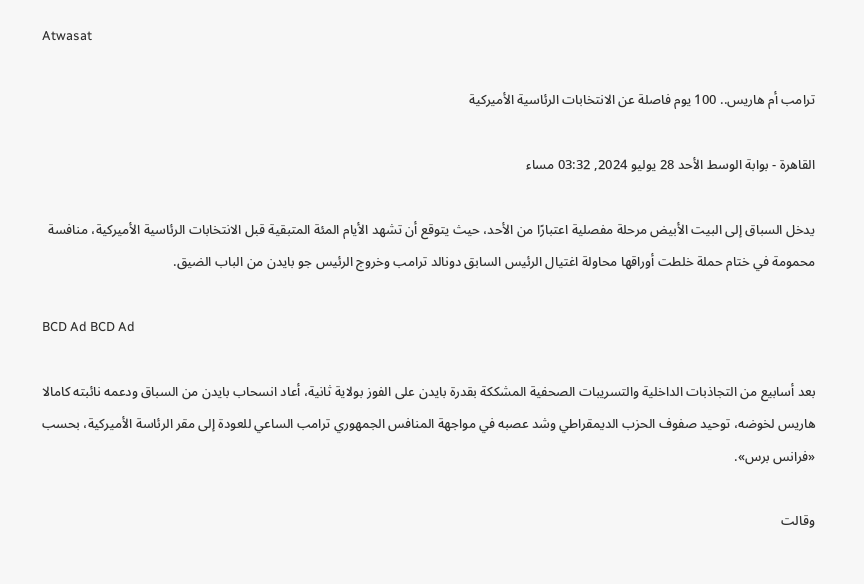Atwasat

ترامب أم هاريس.. 100 يوم فاصلة عن الانتخابات الرئاسية الأميركية

القاهرة - بوابة الوسط الأحد 28 يوليو 2024, 03:32 مساء

يدخل السباق إلى البيت الأبيض مرحلة مفصلية اعتبارًا من الأحد، حيث يتوقع أن تشهد الأيام المئة المتبقية قبل الانتخابات الرئاسية الأميركية، منافسة محمومة في ختام حملة خلطت أوراقها محاولة اغتيال الرئيس السابق دونالد ترامب وخروج الرئيس جو بايدن من الباب الضيق.

BCD Ad BCD Ad

بعد أسابيع من التجاذبات الداخلية والتسريبات الصحفية المشككة بقدرة بايدن على الفوز بولاية ثانية، أعاد انسحاب بايدن من السباق ودعمه نائبته كامالا هاريس لخوضه، توحيد صفوف الحزب الديمقراطي وشد عصبه في مواجهة المنافس الجمهوري ترامب الساعي للعودة إلى مقر الرئاسة الأميركية، بحسب «فرانس برس».

وقالت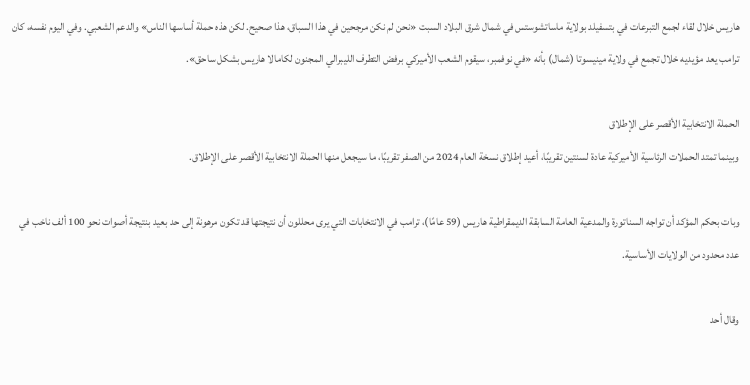هاريس خلال لقاء لجمع التبرعات في بتسفيلد بولاية ماساتشوستس في شمال شرق البلاد السبت «نحن لم نكن مرجحين في هذا السباق، هذا صحيح. لكن هذه حملة أساسها الناس» والدعم الشعبي. وفي اليوم نفسه، كان ترامب يعد مؤيديه خلال تجمع في ولاية مينيسوتا (شمال) بأنه «في نوفمبر، سيقوم الشعب الأميركي برفض التطرف الليبرالي المجنون لكامالا هاريس بشكل ساحق».

الحملة الانتخابية الأقصر على الإطلاق
وبينما تمتد الحملات الرئاسية الأميركية عادة لسنتين تقريبًا، أعيد إطلاق نسخة العام 2024 من الصفر تقريبًا، ما سيجعل منها الحملة الانتخابية الأقصر على الإطلاق.

وبات بحكم المؤكد أن تواجه السناتورة والمدعية العامة السابقة الديمقراطية هاريس (59 عامًا)، ترامب في الانتخابات التي يرى محللون أن نتيجتها قد تكون مرهونة إلى حد بعيد بنتيجة أصوات نحو 100 ألف ناخب في عدد محدود من الولايات الأساسية.

وقال أحد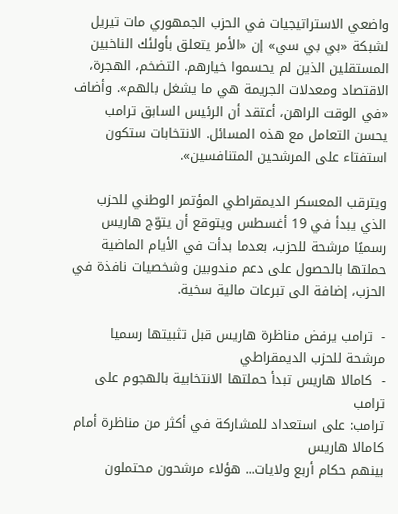واضعي الاستراتيجيات في الحزب الجمهوري مات تيريل لشبكة «بي بي سي» إن «الأمر يتعلق بأولئك الناخبين المستقلين الذين لم يحسموا خيارهم. التضخم، الهجرة، الاقتصاد ومعدلات الجريمة هي ما يشغل بالهم». وأضاف «في الوقت الراهن، أعتقد أن الرئيس السابق ترامب يحسن التعامل مع هذه المسائل. الانتخابات ستكون استفتاء على المرشحين المتنافسين».

ويترقب المعسكر الديمقراطي المؤتمر الوطني للحزب الذي يبدأ في 19 أغسطس ويتوقع أن يتوّج هاريس رسميًا مرشحة للحزب، بعدما بدأت في الأيام الماضية حملتها بالحصول على دعم مندوبين وشخصيات نافذة في الحزب، إضافة الى تبرعات مالية سخية.

-  ترامب يرفض مناظرة هاريس قبل تثبيتها رسميا مرشحة للحزب الديمقراطي
-  كامالا هاريس تبدأ حملتها الانتخابية بالهجوم على ترامب
ترامب: على استعداد للمشاركة في أكثر من مناظرة أمام كامالا هاريس
بينهم حكام أربع ولايات... هؤلاء مرشحون محتملون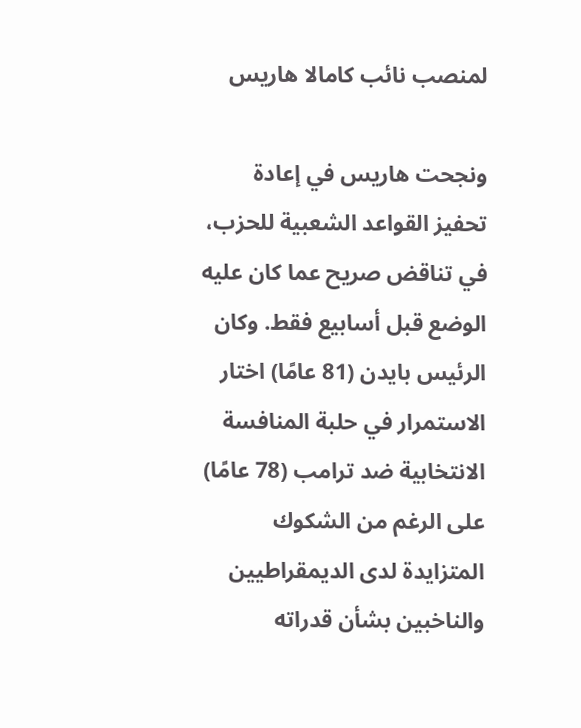لمنصب نائب كامالا هاريس

ونجحت هاريس في إعادة تحفيز القواعد الشعبية للحزب، في تناقض صريح عما كان عليه الوضع قبل أسابيع فقط. وكان الرئيس بايدن (81 عامًا) اختار الاستمرار في حلبة المنافسة الانتخابية ضد ترامب (78 عامًا) على الرغم من الشكوك المتزايدة لدى الديمقراطيين والناخبين بشأن قدراته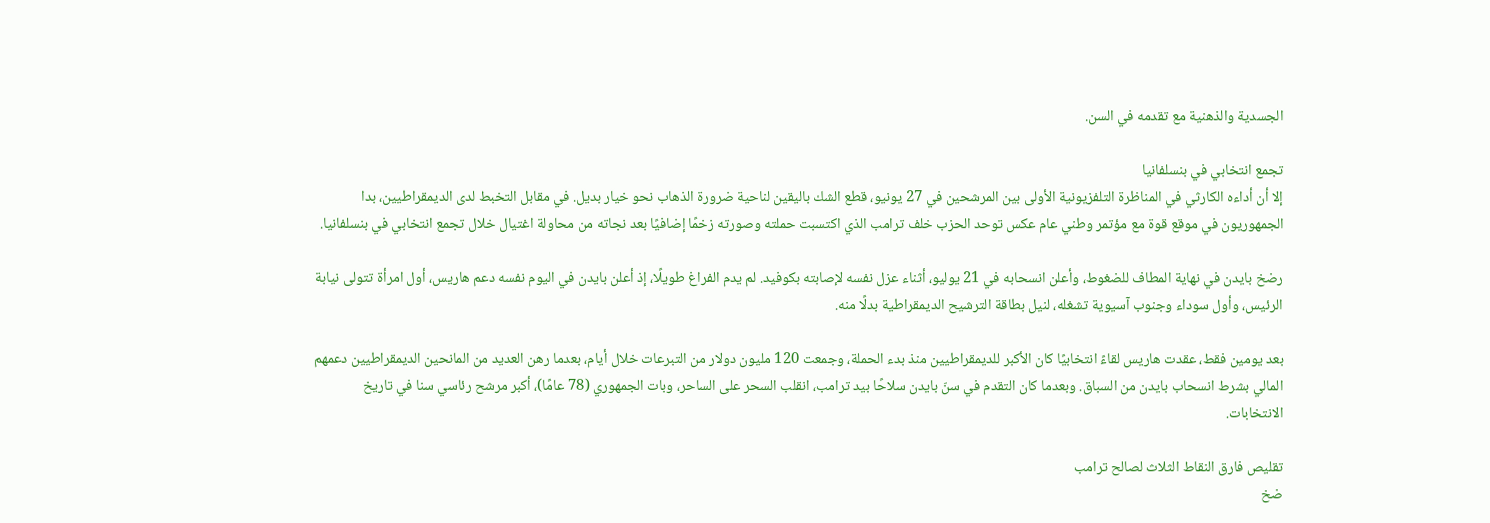الجسدية والذهنية مع تقدمه في السن.

تجمع انتخابي في بنسلفانيا
إلا أن أداءه الكارثي في المناظرة التلفزيونية الأولى بين المرشحين في 27 يونيو، قطع الشك باليقين لناحية ضرورة الذهاب نحو خيار بديل. في مقابل التخبط لدى الديمقراطيين، بدا الجمهوريون في موقع قوة مع مؤتمر وطني عام عكس توحد الحزب خلف ترامب الذي اكتسبت حملته وصورته زخمًا إضافيًا بعد نجاته من محاولة اغتيال خلال تجمع انتخابي في بنسلفانيا.

رضخ بايدن في نهاية المطاف للضغوط، وأعلن انسحابه في 21 يوليو، أثناء عزل نفسه لإصابته بكوفيد. لم يدم الفراغ طويلًا، إذ أعلن بايدن في اليوم نفسه دعم هاريس، أول امرأة تتولى نيابة الرئيس، وأول سوداء وجنوب آسيوية تشغله، لنيل بطاقة الترشيح الديمقراطية بدلًا منه.

بعد يومين فقط، عقدت هاريس لقاءً انتخابيًا كان الأكبر للديمقراطيين منذ بدء الحملة، وجمعت 120 مليون دولار من التبرعات خلال أيام، بعدما رهن العديد من المانحين الديمقراطيين دعمهم المالي بشرط انسحاب بايدن من السباق. وبعدما كان التقدم في سنّ بايدن سلاحًا بيد ترامب، انقلب السحر على الساحر، وبات الجمهوري (78 عامًا)، أكبر مرشح رئاسي سنا في تاريخ الانتخابات.

تقليص فارق النقاط الثلاث لصالح ترامب
ضخ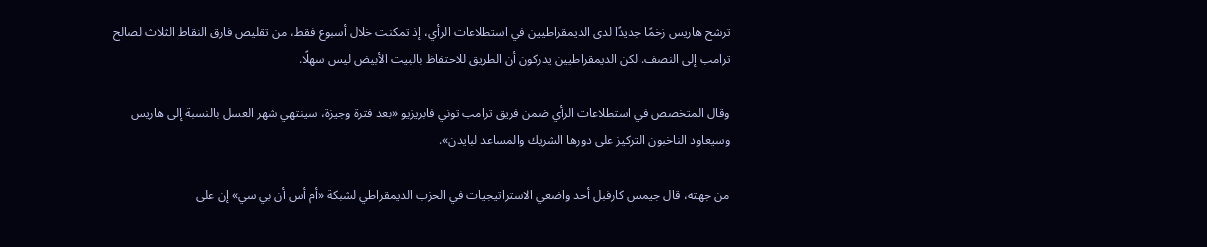ترشح هاريس زخمًا جديدًا لدى الديمقراطيين في استطلاعات الرأي، إذ تمكنت خلال أسبوع فقط، من تقليص فارق النقاط الثلاث لصالح ترامب إلى النصف. لكن الديمقراطيين يدركون أن الطريق للاحتفاظ بالبيت الأبيض ليس سهلًا.

وقال المتخصص في استطلاعات الرأي ضمن فريق ترامب توني فابريزيو «بعد فترة وجيزة، سينتهي شهر العسل بالنسبة إلى هاريس وسيعاود الناخبون التركيز على دورها الشريك والمساعد لبايدن».

من جهته، قال جيمس كارفبل أحد واضعي الاستراتيجيات في الحزب الديمقراطي لشبكة «أم أس أن بي سي» إن على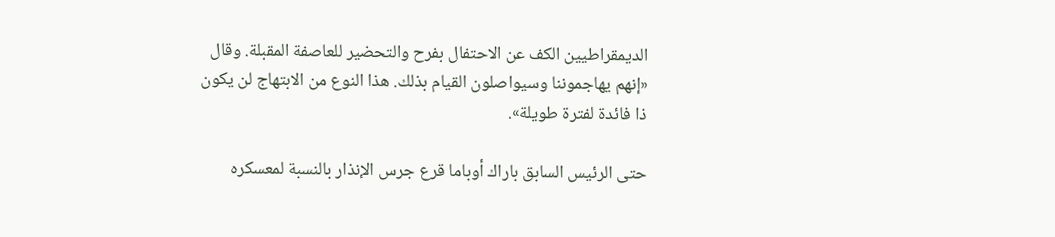الديمقراطيين الكف عن الاحتفال بفرح والتحضير للعاصفة المقبلة. وقال «إنهم يهاجموننا وسيواصلون القيام بذلك. هذا النوع من الابتهاج لن يكون ذا فائدة لفترة طويلة».

حتى الرئيس السابق باراك أوباما قرع جرس الإنذار بالنسبة لمعسكره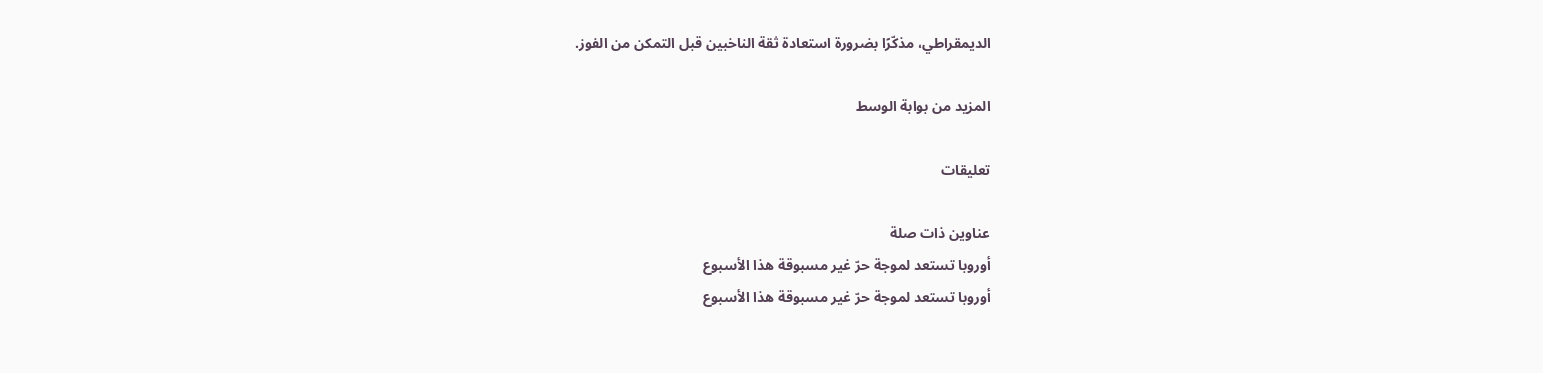الديمقراطي، مذكّرًا بضرورة استعادة ثقة الناخبين قبل التمكن من الفوز.

المزيد من بوابة الوسط

تعليقات

عناوين ذات صلة
أوروبا تستعد لموجة حرّ غير مسبوقة هذا الأسبوع
أوروبا تستعد لموجة حرّ غير مسبوقة هذا الأسبوع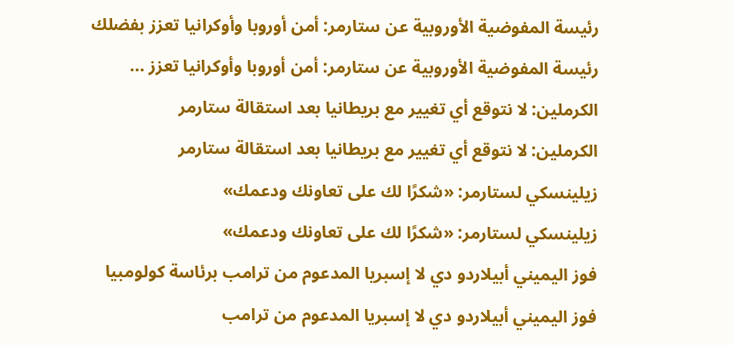رئيسة المفوضية الأوروبية عن ستارمر: أمن أوروبا وأوكرانيا تعزز بفضلك
رئيسة المفوضية الأوروبية عن ستارمر: أمن أوروبا وأوكرانيا تعزز ...
الكرملين: لا نتوقع أي تغيير مع بريطانيا بعد استقالة ستارمر
الكرملين: لا نتوقع أي تغيير مع بريطانيا بعد استقالة ستارمر
زيلينسكي لستارمر: «شكرًا لك على تعاونك ودعمك»
زيلينسكي لستارمر: «شكرًا لك على تعاونك ودعمك»
فوز اليميني أبيلاردو دي لا إسبريا المدعوم من ترامب برئاسة كولومبيا
فوز اليميني أبيلاردو دي لا إسبريا المدعوم من ترامب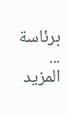برئاسة ...
المزيد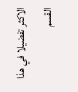الاكثر تفضيلا في هذا القسم